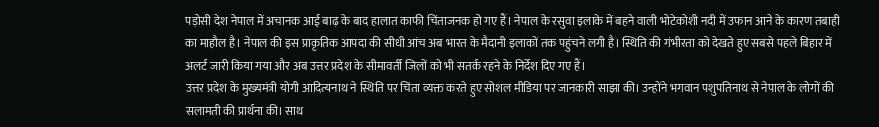पड़ोसी देश नेपाल में अचानक आई बाढ़ के बाद हालात काफी चिंताजनक हो गए हैं। नेपाल के रसुवा इलाके में बहने वाली भोटेकोशी नदी में उफान आने के कारण तबाही का माहौल है। नेपाल की इस प्राकृतिक आपदा की सीधी आंच अब भारत के मैदानी इलाकों तक पहुंचने लगी है। स्थिति की गंभीरता को देखते हुए सबसे पहले बिहार में अलर्ट जारी किया गया और अब उत्तर प्रदेश के सीमावर्ती जिलों को भी सतर्क रहने के निर्देश दिए गए हैं।
उत्तर प्रदेश के मुख्यमंत्री योगी आदित्यनाथ ने स्थिति पर चिंता व्यक्त करते हुए सोशल मीडिया पर जानकारी साझा की। उन्होंने भगवान पशुपतिनाथ से नेपाल के लोगों की सलामती की प्रार्थना की। साथ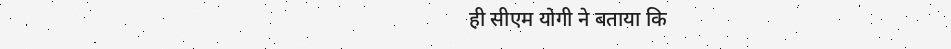ही सीएम योगी ने बताया कि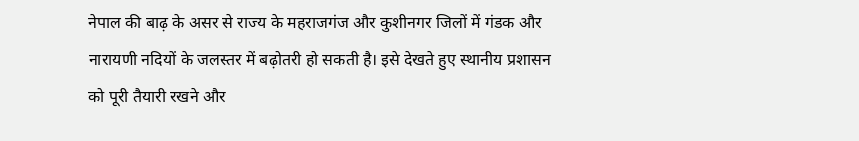नेपाल की बाढ़ के असर से राज्य के महराजगंज और कुशीनगर जिलों में गंडक और नारायणी नदियों के जलस्तर में बढ़ोतरी हो सकती है। इसे देखते हुए स्थानीय प्रशासन को पूरी तैयारी रखने और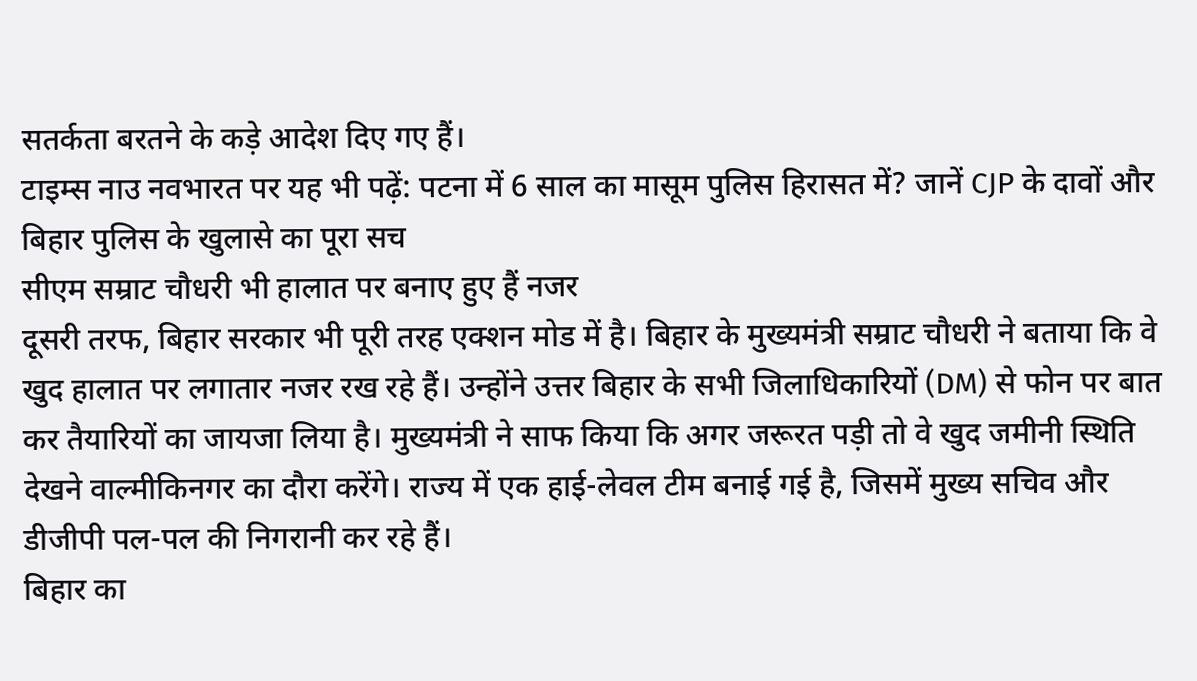सतर्कता बरतने के कड़े आदेश दिए गए हैं।
टाइम्स नाउ नवभारत पर यह भी पढ़ें: पटना में 6 साल का मासूम पुलिस हिरासत में? जानें CJP के दावों और बिहार पुलिस के खुलासे का पूरा सच
सीएम सम्राट चौधरी भी हालात पर बनाए हुए हैं नजर
दूसरी तरफ, बिहार सरकार भी पूरी तरह एक्शन मोड में है। बिहार के मुख्यमंत्री सम्राट चौधरी ने बताया कि वे खुद हालात पर लगातार नजर रख रहे हैं। उन्होंने उत्तर बिहार के सभी जिलाधिकारियों (DM) से फोन पर बात कर तैयारियों का जायजा लिया है। मुख्यमंत्री ने साफ किया कि अगर जरूरत पड़ी तो वे खुद जमीनी स्थिति देखने वाल्मीकिनगर का दौरा करेंगे। राज्य में एक हाई-लेवल टीम बनाई गई है, जिसमें मुख्य सचिव और डीजीपी पल-पल की निगरानी कर रहे हैं।
बिहार का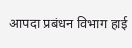आपदा प्रबंधन विभाग हाई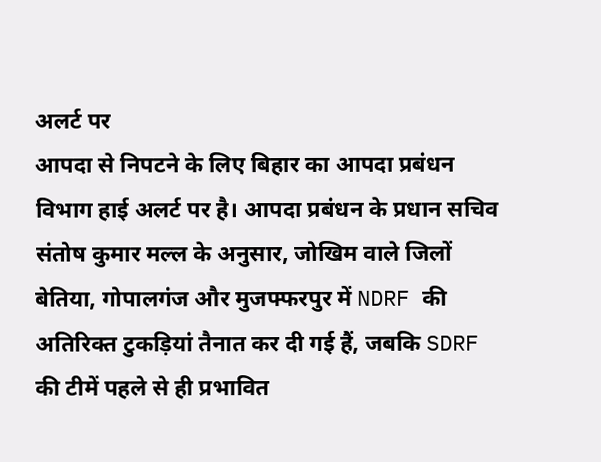अलर्ट पर
आपदा से निपटने के लिए बिहार का आपदा प्रबंधन विभाग हाई अलर्ट पर है। आपदा प्रबंधन के प्रधान सचिव संतोष कुमार मल्ल के अनुसार, जोखिम वाले जिलों बेतिया, गोपालगंज और मुजफ्फरपुर में NDRF की अतिरिक्त टुकड़ियां तैनात कर दी गई हैं, जबकि SDRF की टीमें पहले से ही प्रभावित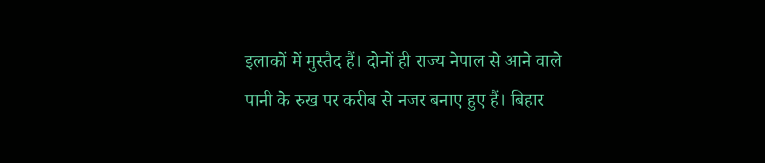इलाकों में मुस्तैद हैं। दोनों ही राज्य नेपाल से आने वाले पानी के रुख पर करीब से नजर बनाए हुए हैं। बिहार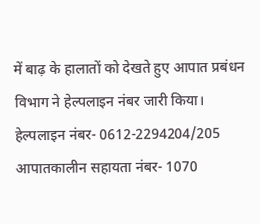में बाढ़ के हालातों को देखते हुए आपात प्रबंधन विभाग ने हेल्पलाइन नंबर जारी किया।
हेल्पलाइन नंबर- 0612-2294204/205
आपातकालीन सहायता नंबर- 1070